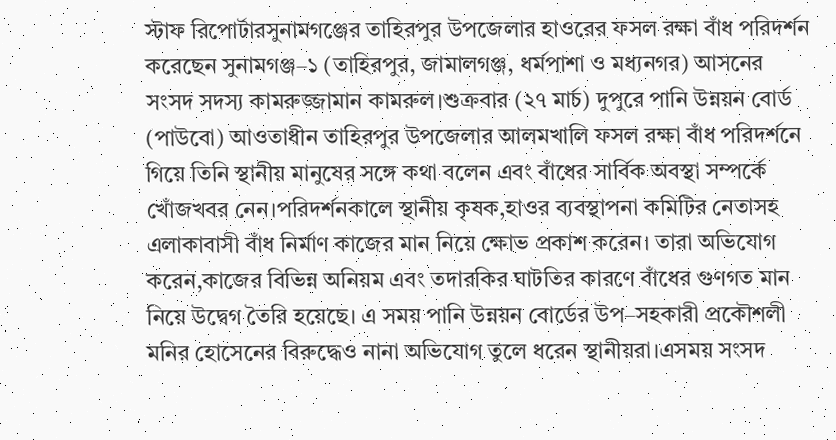স্টাফ রিপোর্টারসুনামগঞ্জের তাহিরপুর উপজেলার হাওরের ফসল রক্ষা বাঁধ পরিদর্শন করেছেন সুনামগঞ্জ–১ (তাহিরপুর, জামালগঞ্জ, ধর্মপাশা ও মধ্যনগর) আসনের সংসদ সদস্য কামরুজ্জামান কামরুল।শুক্রবার (২৭ মার্চ) দুপুরে পানি উন্নয়ন বোর্ড (পাউবো) আওতাধীন তাহিরপুর উপজেলার আলমখালি ফসল রক্ষা বাঁধ পরিদর্শনে গিয়ে তিনি স্থানীয় মানুষের সঙ্গে কথা বলেন এবং বাঁধের সার্বিক অবস্থা সম্পর্কে খোঁজখবর নেন।পরিদর্শনকালে স্থানীয় কৃষক,হাওর ব্যবস্থাপনা কমিটির নেতাসহ এলাকাবাসী বাঁধ নির্মাণ কাজের মান নিয়ে ক্ষোভ প্রকাশ করেন। তারা অভিযোগ করেন,কাজের বিভিন্ন অনিয়ম এবং তদারকির ঘাটতির কারণে বাঁধের গুণগত মান নিয়ে উদ্বেগ তৈরি হয়েছে। এ সময় পানি উন্নয়ন বোর্ডের উপ–সহকারী প্রকৌশলী মনির হোসেনের বিরুদ্ধেও নানা অভিযোগ তুলে ধরেন স্থানীয়রা।এসময় সংসদ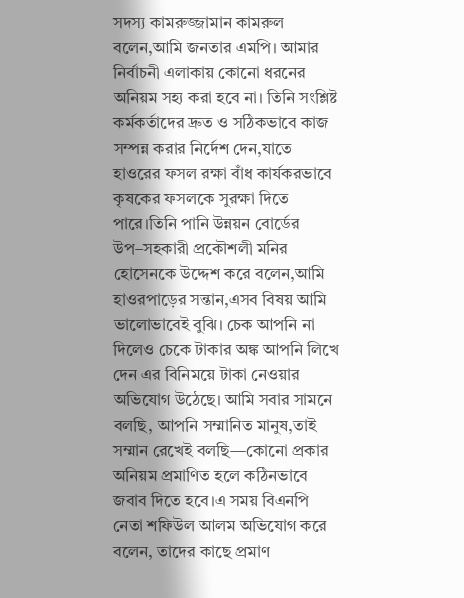সদস্য কামরুজ্জামান কামরুল বলেন,আমি জনতার এমপি। আমার নির্বাচনী এলাকায় কোনো ধরনের অনিয়ম সহ্য করা হবে না। তিনি সংশ্লিষ্ট কর্মকর্তাদের দ্রুত ও সঠিকভাবে কাজ সম্পন্ন করার নির্দেশ দেন,যাতে হাওরের ফসল রক্ষা বাঁধ কার্যকরভাবে কৃষকের ফসলকে সুরক্ষা দিতে পারে।তিনি পানি উন্নয়ন বোর্ডের উপ–সহকারী প্রকৌশলী মনির হোসেনকে উদ্দেশ করে বলেন,আমি হাওরপাড়ের সন্তান,এসব বিষয় আমি ভালোভাবেই বুঝি। চেক আপনি না দিলেও চেকে টাকার অঙ্ক আপনি লিখে দেন এর বিনিময়ে টাকা নেওয়ার অভিযোগ উঠেছে। আমি সবার সামনে বলছি, আপনি সম্মানিত মানুষ,তাই সম্মান রেখেই বলছি—কোনো প্রকার অনিয়ম প্রমাণিত হলে কঠিনভাবে জবাব দিতে হবে।এ সময় বিএনপি নেতা শফিউল আলম অভিযোগ করে বলেন, তাদের কাছে প্রমাণ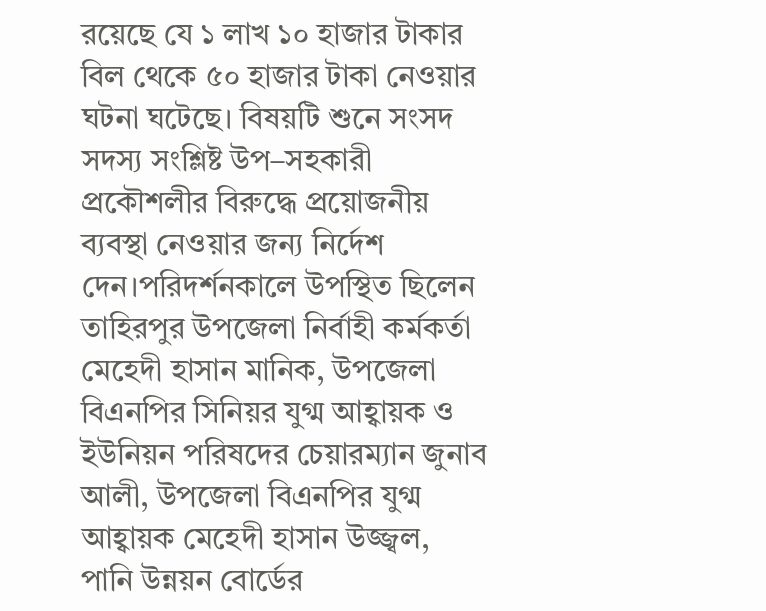রয়েছে যে ১ লাখ ১০ হাজার টাকার বিল থেকে ৫০ হাজার টাকা নেওয়ার ঘটনা ঘটেছে। বিষয়টি শুনে সংসদ সদস্য সংশ্লিষ্ট উপ–সহকারী প্রকৌশলীর বিরুদ্ধে প্রয়োজনীয় ব্যবস্থা নেওয়ার জন্য নির্দেশ দেন।পরিদর্শনকালে উপস্থিত ছিলেন তাহিরপুর উপজেলা নির্বাহী কর্মকর্তা মেহেদী হাসান মানিক, উপজেলা বিএনপির সিনিয়র যুগ্ম আহ্বায়ক ও ইউনিয়ন পরিষদের চেয়ারম্যান জুনাব আলী, উপজেলা বিএনপির যুগ্ম আহ্বায়ক মেহেদী হাসান উজ্জ্বল, পানি উন্নয়ন বোর্ডের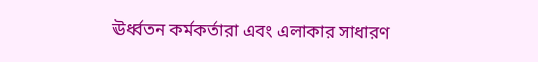ঊর্ধ্বতন কর্মকর্তারা এবং এলাকার সাধারণ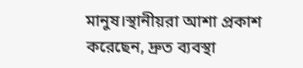মানুষ।স্থানীয়রা আশা প্রকাশ করেছেন, দ্রুত ব্যবস্থা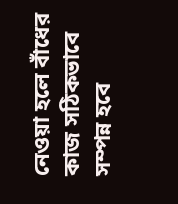নেওয়া হলে বাঁধের কাজ সঠিকভাবে সম্পন্ন হবে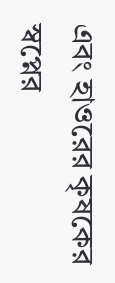এবং হাওরের কৃষকের স্বপ্নের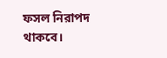ফসল নিরাপদ থাকবে।